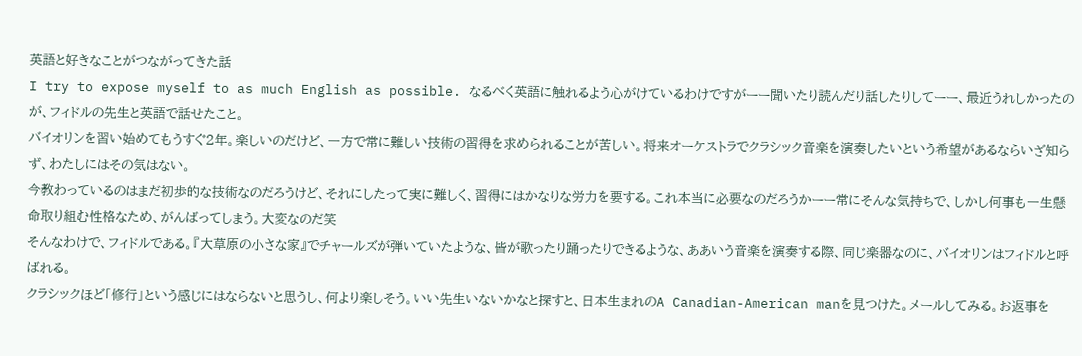英語と好きなことがつながってきた話
I try to expose myself to as much English as possible. なるべく英語に触れるよう心がけているわけですがーー聞いたり読んだり話したりしてーー、最近うれしかったのが、フィドルの先生と英語で話せたこと。
バイオリンを習い始めてもうすぐ2年。楽しいのだけど、一方で常に難しい技術の習得を求められることが苦しい。将来オーケストラでクラシック音楽を演奏したいという希望があるならいざ知らず、わたしにはその気はない。
今教わっているのはまだ初歩的な技術なのだろうけど、それにしたって実に難しく、習得にはかなりな労力を要する。これ本当に必要なのだろうかーー常にそんな気持ちで、しかし何事も一生懸命取り組む性格なため、がんばってしまう。大変なのだ笑
そんなわけで、フィドルである。『大草原の小さな家』でチャールズが弾いていたような、皆が歌ったり踊ったりできるような、ああいう音楽を演奏する際、同じ楽器なのに、バイオリンはフィドルと呼ばれる。
クラシックほど「修行」という感じにはならないと思うし、何より楽しそう。いい先生いないかなと探すと、日本生まれのA Canadian-American manを見つけた。メールしてみる。お返事を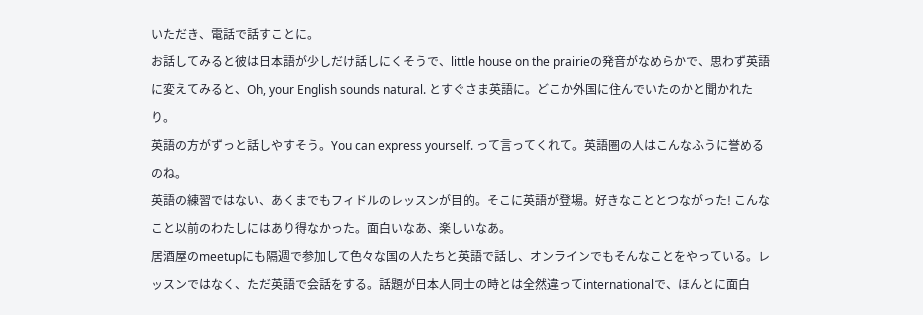いただき、電話で話すことに。
お話してみると彼は日本語が少しだけ話しにくそうで、little house on the prairieの発音がなめらかで、思わず英語に変えてみると、Oh, your English sounds natural. とすぐさま英語に。どこか外国に住んでいたのかと聞かれたり。
英語の方がずっと話しやすそう。You can express yourself. って言ってくれて。英語圏の人はこんなふうに誉めるのね。
英語の練習ではない、あくまでもフィドルのレッスンが目的。そこに英語が登場。好きなこととつながった! こんなこと以前のわたしにはあり得なかった。面白いなあ、楽しいなあ。
居酒屋のmeetupにも隔週で参加して色々な国の人たちと英語で話し、オンラインでもそんなことをやっている。レッスンではなく、ただ英語で会話をする。話題が日本人同士の時とは全然違ってinternationalで、ほんとに面白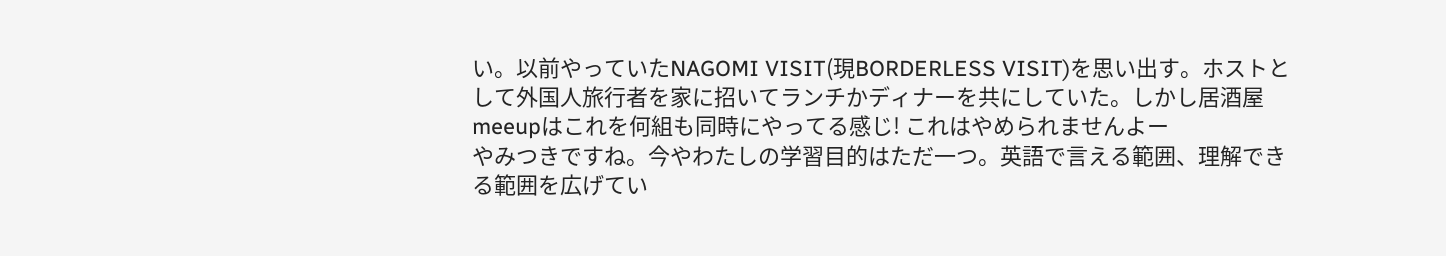い。以前やっていたNAGOMI VISIT(現BORDERLESS VISIT)を思い出す。ホストとして外国人旅行者を家に招いてランチかディナーを共にしていた。しかし居酒屋meeupはこれを何組も同時にやってる感じ! これはやめられませんよー
やみつきですね。今やわたしの学習目的はただ一つ。英語で言える範囲、理解できる範囲を広げてい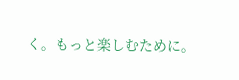く。もっと楽しむために。